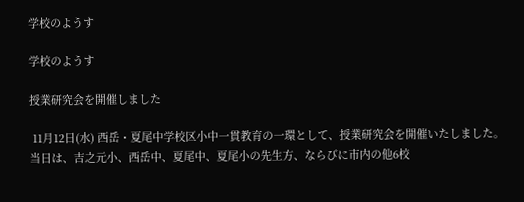学校のようす

学校のようす

授業研究会を開催しました

 11月12日(水) 西岳・夏尾中学校区小中一貫教育の一環として、授業研究会を開催いたしました。当日は、吉之元小、西岳中、夏尾中、夏尾小の先生方、ならびに市内の他6校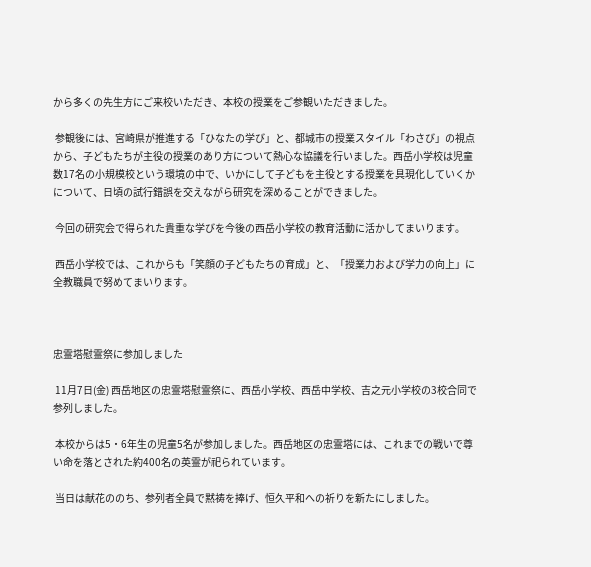から多くの先生方にご来校いただき、本校の授業をご参観いただきました。

 参観後には、宮崎県が推進する「ひなたの学び」と、都城市の授業スタイル「わさび」の視点から、子どもたちが主役の授業のあり方について熱心な協議を行いました。西岳小学校は児童数17名の小規模校という環境の中で、いかにして子どもを主役とする授業を具現化していくかについて、日頃の試行錯誤を交えながら研究を深めることができました。

 今回の研究会で得られた貴重な学びを今後の西岳小学校の教育活動に活かしてまいります。

 西岳小学校では、これからも「笑顔の子どもたちの育成」と、「授業力および学力の向上」に全教職員で努めてまいります。



忠霊塔慰霊祭に参加しました

 11月7日(金) 西岳地区の忠霊塔慰霊祭に、西岳小学校、西岳中学校、吉之元小学校の3校合同で参列しました。

 本校からは5・6年生の児童5名が参加しました。西岳地区の忠霊塔には、これまでの戦いで尊い命を落とされた約400名の英霊が祀られています。

 当日は献花ののち、参列者全員で黙祷を捧げ、恒久平和への祈りを新たにしました。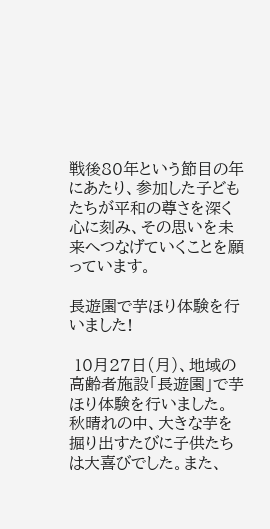戦後80年という節目の年にあたり、参加した子どもたちが平和の尊さを深く心に刻み、その思いを未来へつなげていくことを願っています。

長遊園で芋ほり体験を行いました!

 10月27日(月)、地域の高齢者施設「長遊園」で芋ほり体験を行いました。秋晴れの中、大きな芋を掘り出すたびに子供たちは大喜びでした。また、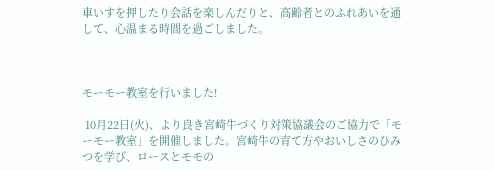車いすを押したり会話を楽しんだりと、高齢者とのふれあいを通して、心温まる時間を過ごしました。



モーモー教室を行いました!

 10月22日(火)、より良き宮崎牛づくり対策協議会のご協力で「モーモー教室」を開催しました。宮崎牛の育て方やおいしさのひみつを学び、ロースとモモの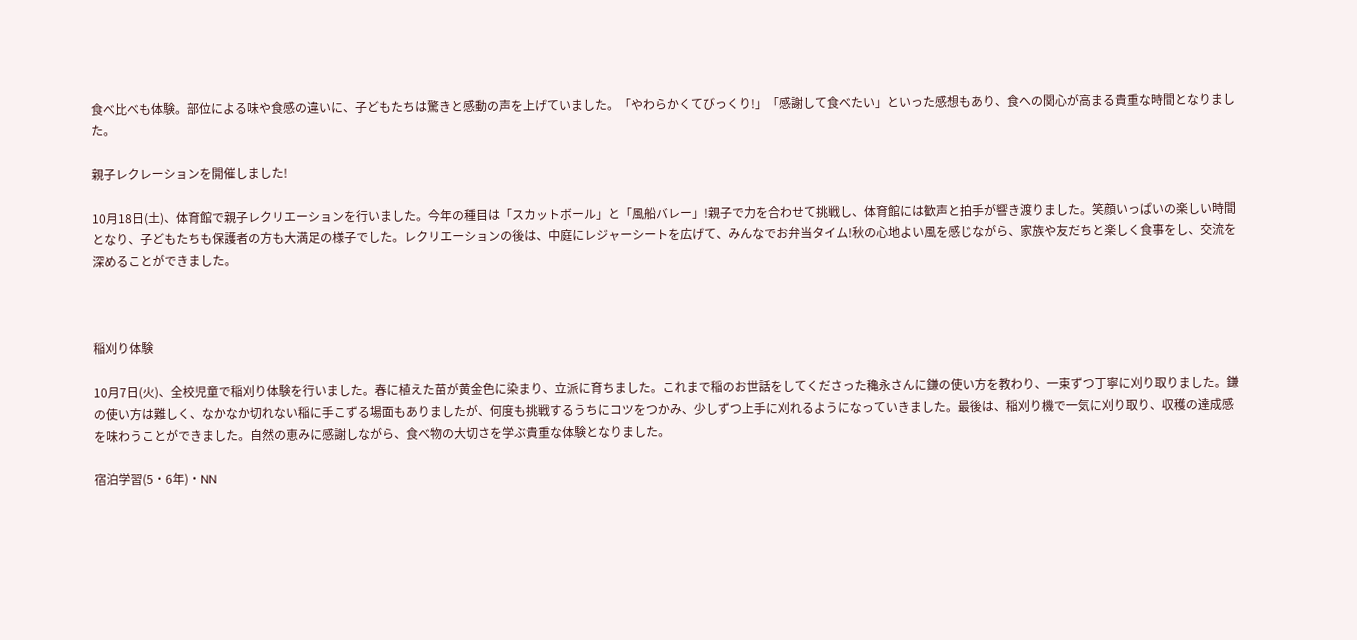食べ比べも体験。部位による味や食感の違いに、子どもたちは驚きと感動の声を上げていました。「やわらかくてびっくり!」「感謝して食べたい」といった感想もあり、食への関心が高まる貴重な時間となりました。

親子レクレーションを開催しました!

10月18日(土)、体育館で親子レクリエーションを行いました。今年の種目は「スカットボール」と「風船バレー」!親子で力を合わせて挑戦し、体育館には歓声と拍手が響き渡りました。笑顔いっぱいの楽しい時間となり、子どもたちも保護者の方も大満足の様子でした。レクリエーションの後は、中庭にレジャーシートを広げて、みんなでお弁当タイム!秋の心地よい風を感じながら、家族や友だちと楽しく食事をし、交流を深めることができました。



稲刈り体験

10月7日(火)、全校児童で稲刈り体験を行いました。春に植えた苗が黄金色に染まり、立派に育ちました。これまで稲のお世話をしてくださった穐永さんに鎌の使い方を教わり、一束ずつ丁寧に刈り取りました。鎌の使い方は難しく、なかなか切れない稲に手こずる場面もありましたが、何度も挑戦するうちにコツをつかみ、少しずつ上手に刈れるようになっていきました。最後は、稲刈り機で一気に刈り取り、収穫の達成感を味わうことができました。自然の恵みに感謝しながら、食べ物の大切さを学ぶ貴重な体験となりました。

宿泊学習(5・6年)・NN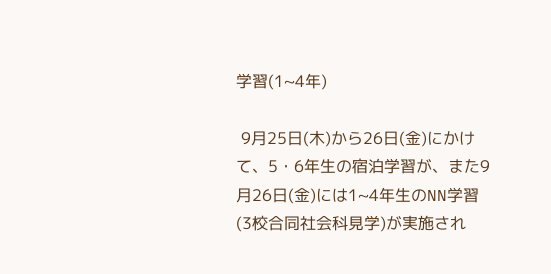学習(1~4年)

 9月25日(木)から26日(金)にかけて、5・6年生の宿泊学習が、また9月26日(金)には1~4年生のNN学習(3校合同社会科見学)が実施され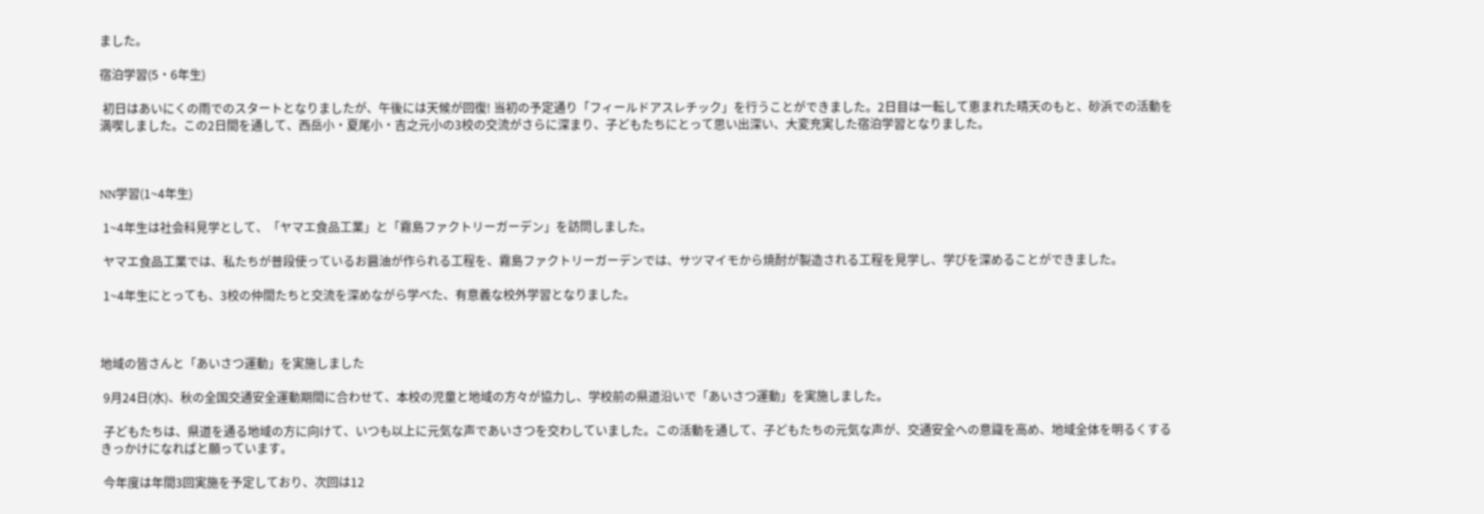ました。

宿泊学習(5・6年生)

 初日はあいにくの雨でのスタートとなりましたが、午後には天候が回復! 当初の予定通り「フィールドアスレチック」を行うことができました。2日目は一転して恵まれた晴天のもと、砂浜での活動を満喫しました。この2日間を通して、西岳小・夏尾小・吉之元小の3校の交流がさらに深まり、子どもたちにとって思い出深い、大変充実した宿泊学習となりました。



NN学習(1~4年生)

 1~4年生は社会科見学として、「ヤマエ食品工業」と「霧島ファクトリーガーデン」を訪問しました。

 ヤマエ食品工業では、私たちが普段使っているお醤油が作られる工程を、霧島ファクトリーガーデンでは、サツマイモから焼酎が製造される工程を見学し、学びを深めることができました。

 1~4年生にとっても、3校の仲間たちと交流を深めながら学べた、有意義な校外学習となりました。



地域の皆さんと「あいさつ運動」を実施しました

 9月24日(水)、秋の全国交通安全運動期間に合わせて、本校の児童と地域の方々が協力し、学校前の県道沿いで「あいさつ運動」を実施しました。

 子どもたちは、県道を通る地域の方に向けて、いつも以上に元気な声であいさつを交わしていました。この活動を通して、子どもたちの元気な声が、交通安全への意識を高め、地域全体を明るくするきっかけになればと願っています。

 今年度は年間3回実施を予定しており、次回は12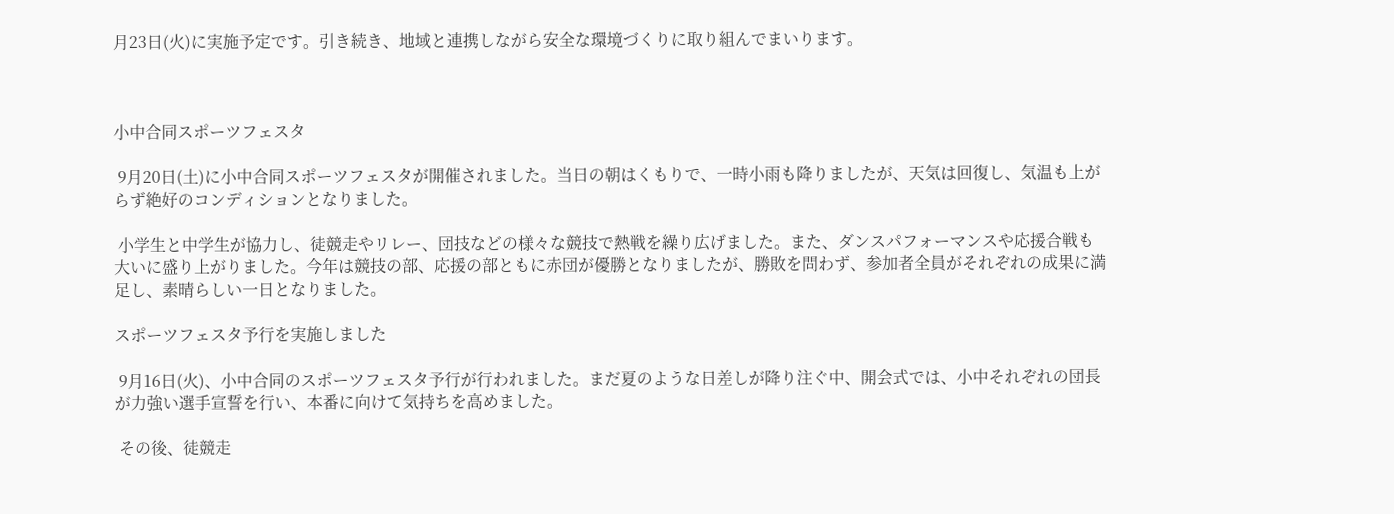月23日(火)に実施予定です。引き続き、地域と連携しながら安全な環境づくりに取り組んでまいります。



小中合同スポーツフェスタ

 9月20日(土)に小中合同スポーツフェスタが開催されました。当日の朝はくもりで、一時小雨も降りましたが、天気は回復し、気温も上がらず絶好のコンディションとなりました。

 小学生と中学生が協力し、徒競走やリレー、団技などの様々な競技で熱戦を繰り広げました。また、ダンスパフォーマンスや応援合戦も大いに盛り上がりました。今年は競技の部、応援の部ともに赤団が優勝となりましたが、勝敗を問わず、参加者全員がそれぞれの成果に満足し、素晴らしい一日となりました。

スポーツフェスタ予行を実施しました

 9月16日(火)、小中合同のスポーツフェスタ予行が行われました。まだ夏のような日差しが降り注ぐ中、開会式では、小中それぞれの団長が力強い選手宣誓を行い、本番に向けて気持ちを高めました。

 その後、徒競走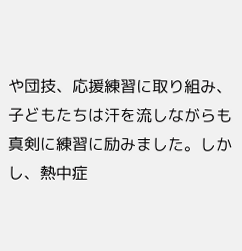や団技、応援練習に取り組み、子どもたちは汗を流しながらも真剣に練習に励みました。しかし、熱中症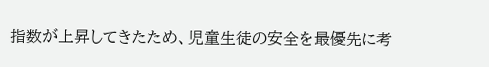指数が上昇してきたため、児童生徒の安全を最優先に考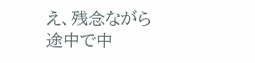え、残念ながら途中で中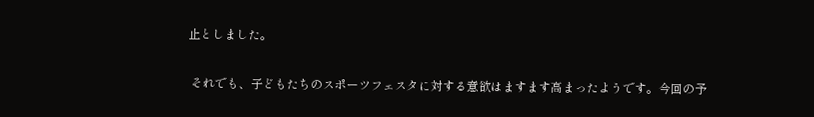止としました。

 それでも、子どもたちのスポーツフェスタに対する意欲はますます高まったようです。今回の予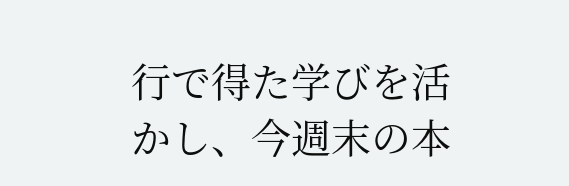行で得た学びを活かし、今週末の本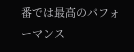番では最高のパフォーマンス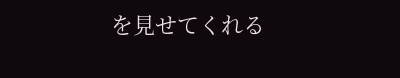を見せてくれる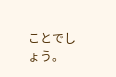ことでしょう。